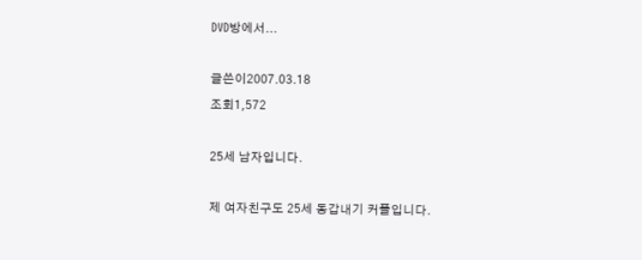DVD방에서...

글쓴이2007.03.18
조회1,572

25세 남자입니다.

제 여자친구도 25세 동갑내기 커플입니다.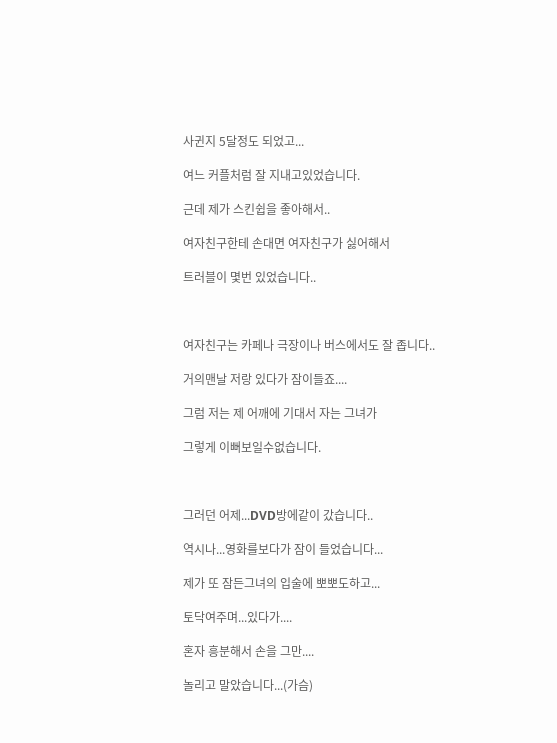사귄지 5달정도 되었고...

여느 커플처럼 잘 지내고있었습니다.

근데 제가 스킨쉽을 좋아해서..

여자친구한테 손대면 여자친구가 싫어해서

트러블이 몇번 있었습니다..



여자친구는 카페나 극장이나 버스에서도 잘 좁니다..

거의맨날 저랑 있다가 잠이들죠....

그럼 저는 제 어깨에 기대서 자는 그녀가

그렇게 이뻐보일수없습니다.



그러던 어제...DVD방에같이 갔습니다..

역시나...영화를보다가 잠이 들었습니다...

제가 또 잠든그녀의 입술에 뽀뽀도하고...

토닥여주며...있다가....

혼자 흥분해서 손을 그만....

놀리고 말았습니다...(가슴)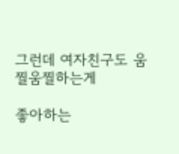그런데 여자친구도 움찔움찔하는게

좋아하는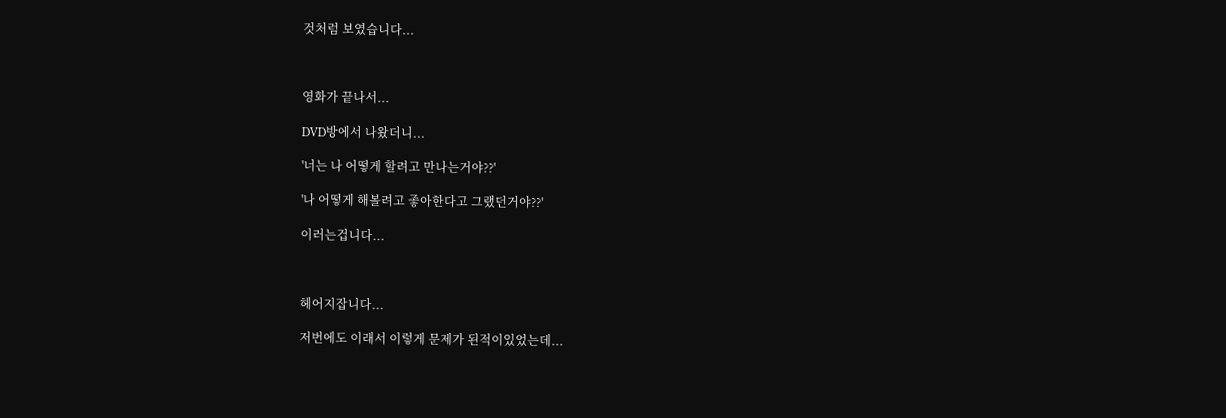것처럼 보였습니다...



영화가 끝나서...

DVD방에서 나왔더니...

'너는 나 어떻게 할려고 만나는거야??'

'나 어떻게 해볼려고 좋아한다고 그랬던거야??'

이러는겁니다...



헤어지잡니다...

저번에도 이래서 이렇게 문제가 된적이있었는데...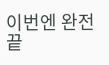이번엔 완전 끝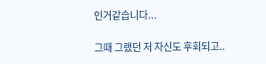인거같습니다...

그때 그랬던 저 자신도 후회되고..